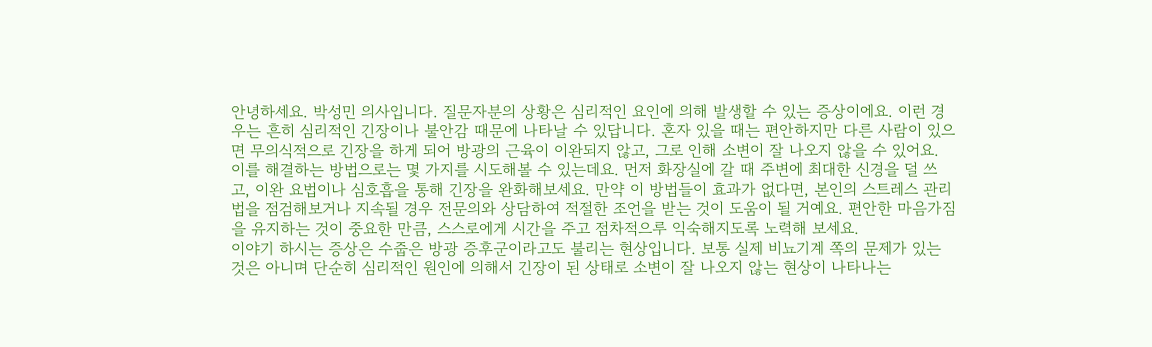안녕하세요. 박성민 의사입니다. 질문자분의 상황은 심리적인 요인에 의해 발생할 수 있는 증상이에요. 이런 경우는 흔히 심리적인 긴장이나 불안감 때문에 나타날 수 있답니다. 혼자 있을 때는 편안하지만 다른 사람이 있으면 무의식적으로 긴장을 하게 되어 방광의 근육이 이완되지 않고, 그로 인해 소변이 잘 나오지 않을 수 있어요. 이를 해결하는 방법으로는 몇 가지를 시도해볼 수 있는데요. 먼저 화장실에 갈 때 주변에 최대한 신경을 덜 쓰고, 이완 요법이나 심호흡을 통해 긴장을 완화해보세요. 만약 이 방법들이 효과가 없다면, 본인의 스트레스 관리법을 점검해보거나 지속될 경우 전문의와 상담하여 적절한 조언을 받는 것이 도움이 될 거예요. 편안한 마음가짐을 유지하는 것이 중요한 만큼, 스스로에게 시간을 주고 점차적으루 익숙해지도록 노력해 보세요.
이야기 하시는 증상은 수줍은 방광 증후군이라고도 불리는 현상입니다. 보통 실제 비뇨기계 쪽의 문제가 있는 것은 아니며 단순히 심리적인 원인에 의해서 긴장이 된 상태로 소변이 잘 나오지 않는 현상이 나타나는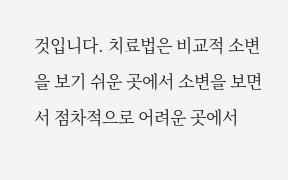것입니다. 치료법은 비교적 소변을 보기 쉬운 곳에서 소변을 보면서 점차적으로 어려운 곳에서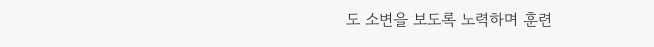도 소변을 보도록 노력하며 훈련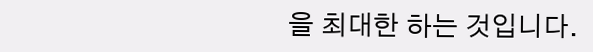을 최대한 하는 것입니다.